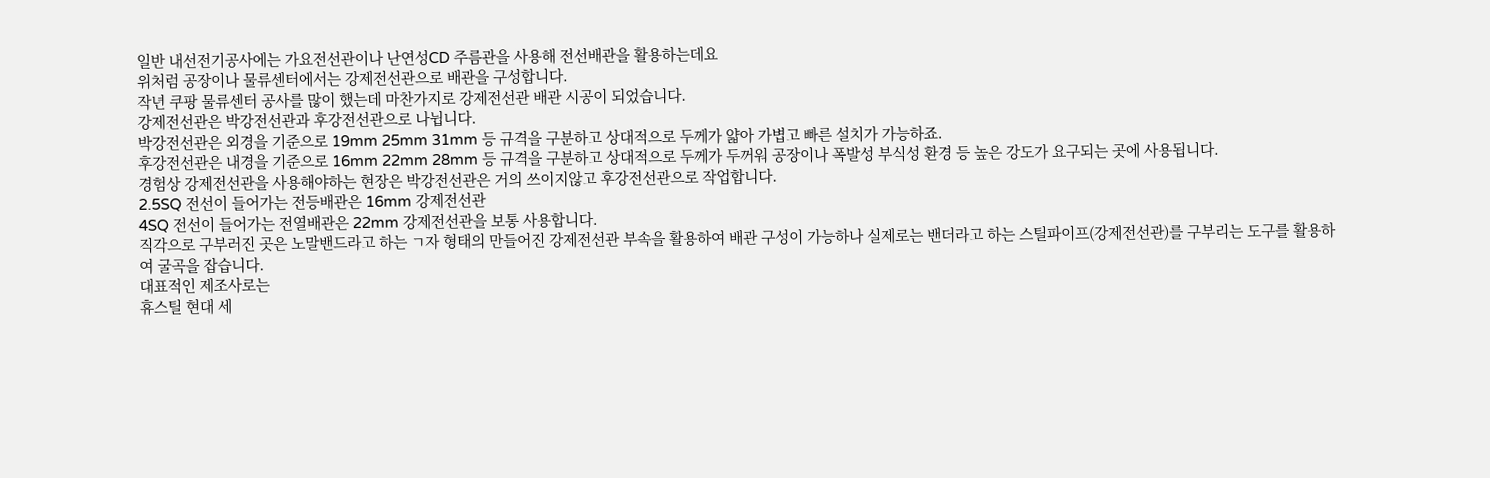일반 내선전기공사에는 가요전선관이나 난연성CD 주름관을 사용해 전선배관을 활용하는데요
위처럼 공장이나 물류센터에서는 강제전선관으로 배관을 구성합니다.
작년 쿠팡 물류센터 공사를 많이 했는데 마찬가지로 강제전선관 배관 시공이 되었습니다.
강제전선관은 박강전선관과 후강전선관으로 나뉩니다.
박강전선관은 외경을 기준으로 19mm 25mm 31mm 등 규격을 구분하고 상대적으로 두께가 얇아 가볍고 빠른 설치가 가능하죠.
후강전선관은 내경을 기준으로 16mm 22mm 28mm 등 규격을 구분하고 상대적으로 두께가 두꺼워 공장이나 폭발성 부식성 환경 등 높은 강도가 요구되는 곳에 사용됩니다.
경험상 강제전선관을 사용해야하는 현장은 박강전선관은 거의 쓰이지않고 후강전선관으로 작업합니다.
2.5SQ 전선이 들어가는 전등배관은 16mm 강제전선관
4SQ 전선이 들어가는 전열배관은 22mm 강제전선관을 보통 사용합니다.
직각으로 구부러진 곳은 노말밴드라고 하는 ㄱ자 형태의 만들어진 강제전선관 부속을 활용하여 배관 구성이 가능하나 실제로는 밴더라고 하는 스틸파이프(강제전선관)를 구부리는 도구를 활용하여 굴곡을 잡습니다.
대표적인 제조사로는
휴스틸 현대 세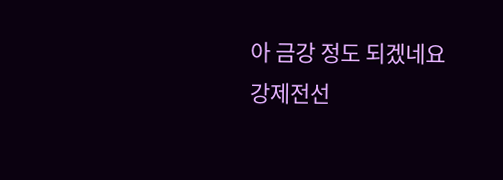아 금강 정도 되겠네요
강제전선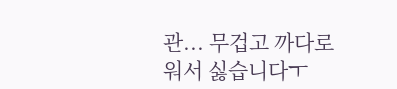관... 무겁고 까다로워서 싫습니다ㅜ